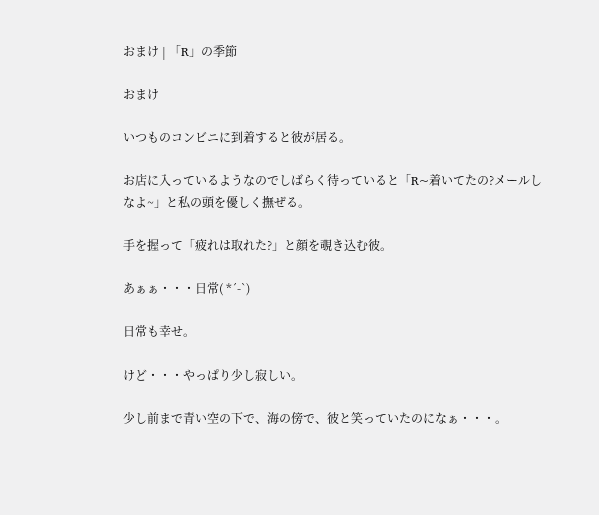おまけ | 「R」の季節

おまけ

いつものコンビニに到着すると彼が居る。

お店に入っているようなのでしばらく待っていると「R~着いてたの?メールしなよ~」と私の頭を優しく撫ぜる。

手を握って「疲れは取れた?」と顔を覗き込む彼。

あぁぁ・・・日常( *´-`)

日常も幸せ。

けど・・・やっぱり少し寂しい。

少し前まで青い空の下で、海の傍で、彼と笑っていたのになぁ・・・。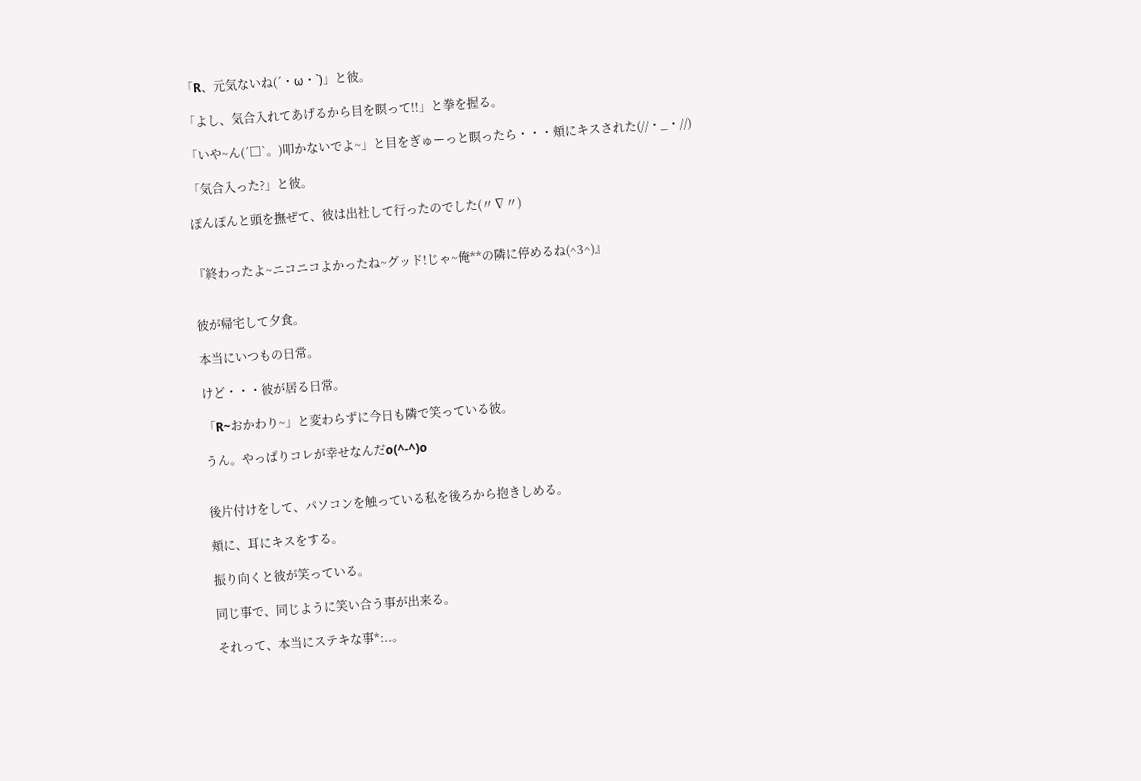「R、元気ないね(´・ω・`)」と彼。

「よし、気合入れてあげるから目を瞑って!!」と拳を握る。

「いや~ん(´□`。)叩かないでよ~」と目をぎゅーっと瞑ったら・・・頬にキスされた(//・_・//)

「気合入った?」と彼。

ぽんぽんと頭を撫ぜて、彼は出社して行ったのでした(〃∇〃)


『終わったよ~ニコニコよかったね~グッド!じゃ~俺**の隣に停めるね(^3^)』


彼が帰宅して夕食。

本当にいつもの日常。

けど・・・彼が居る日常。

「R~おかわり~」と変わらずに今日も隣で笑っている彼。

うん。やっぱりコレが幸せなんだo(^-^)o


後片付けをして、パソコンを触っている私を後ろから抱きしめる。

頬に、耳にキスをする。

振り向くと彼が笑っている。

同じ事で、同じように笑い合う事が出来る。

それって、本当にステキな事*:..。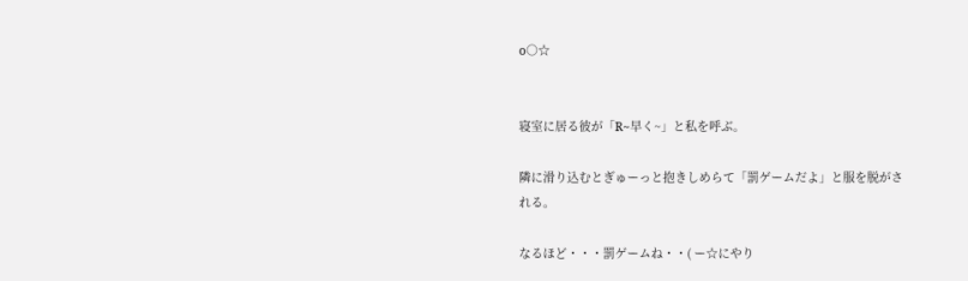o○☆


寝室に居る彼が「R~早く~」と私を呼ぶ。

隣に滑り込むとぎゅーっと抱きしめらて「罰ゲームだよ」と服を脱がされる。

なるほど・・・罰ゲームね・・( ー☆にやり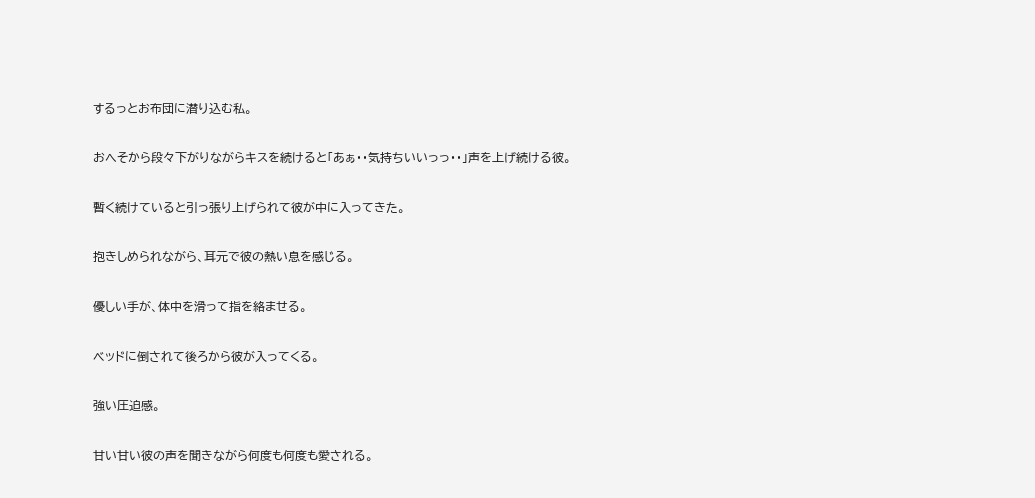するっとお布団に潜り込む私。

おへそから段々下がりながらキスを続けると「あぁ・・気持ちいいっっ・・」声を上げ続ける彼。

暫く続けていると引っ張り上げられて彼が中に入ってきた。

抱きしめられながら、耳元で彼の熱い息を感じる。

優しい手が、体中を滑って指を絡ませる。

ベッドに倒されて後ろから彼が入ってくる。

強い圧迫感。

甘い甘い彼の声を聞きながら何度も何度も愛される。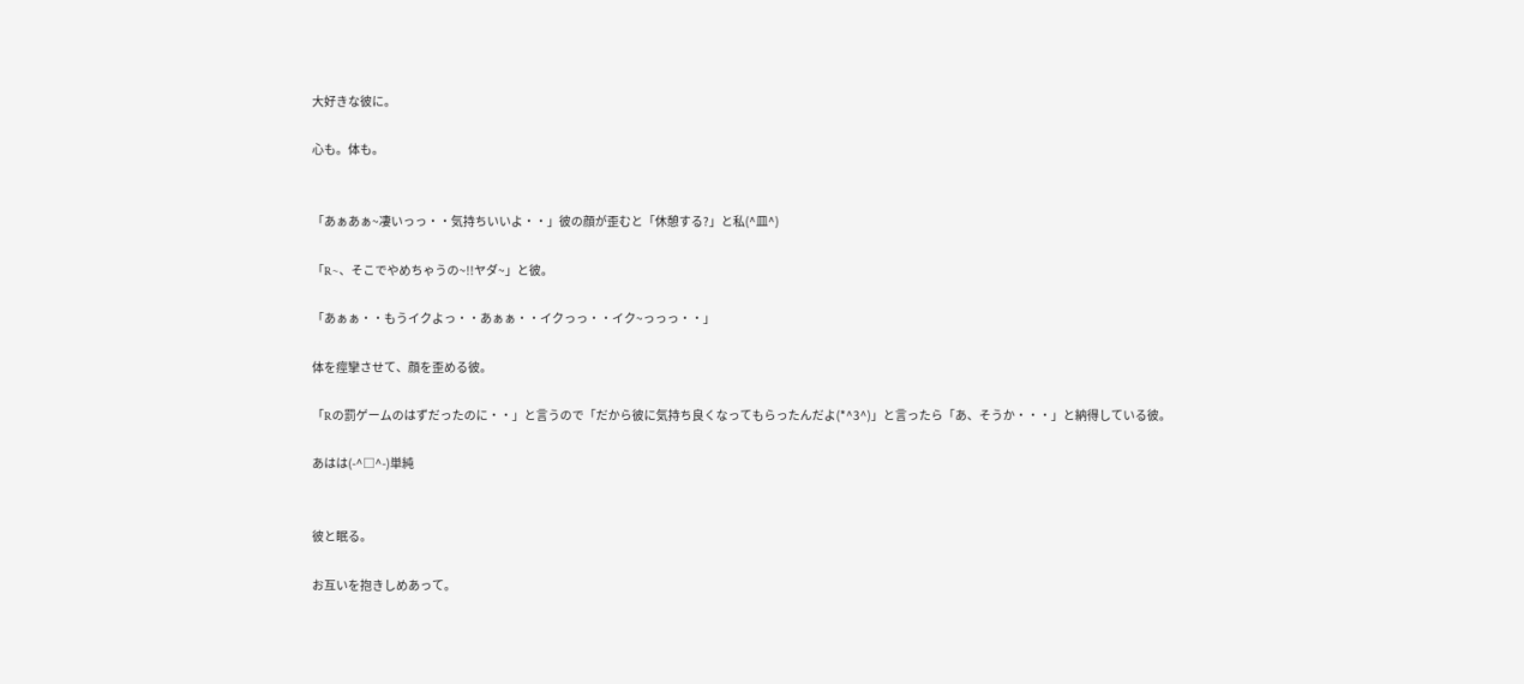大好きな彼に。

心も。体も。


「あぁあぁ~凄いっっ・・気持ちいいよ・・」彼の顔が歪むと「休憩する?」と私(^皿^)

「R~、そこでやめちゃうの~!!ヤダ~」と彼。

「あぁぁ・・もうイクよっ・・あぁぁ・・イクっっ・・イク~っっっ・・」

体を痙攣させて、顔を歪める彼。

「Rの罰ゲームのはずだったのに・・」と言うので「だから彼に気持ち良くなってもらったんだよ(*^3^)」と言ったら「あ、そうか・・・」と納得している彼。

あはは(-^□^-)単純


彼と眠る。

お互いを抱きしめあって。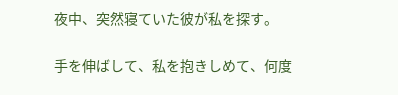夜中、突然寝ていた彼が私を探す。

手を伸ばして、私を抱きしめて、何度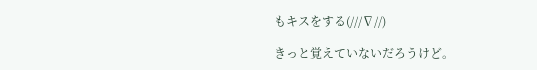もキスをする(///∇//)

きっと覚えていないだろうけど。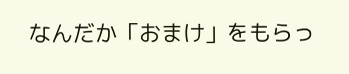なんだか「おまけ」をもらっ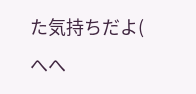た気持ちだよ( へへ